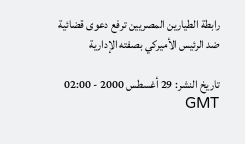رابطة الطيارين المصريين ترفع دعوى قضائية ضد الرئيس الأميركي بصفته الإدارية

تاريخ النشر: 29 أغسطس 2000 - 02:00 GMT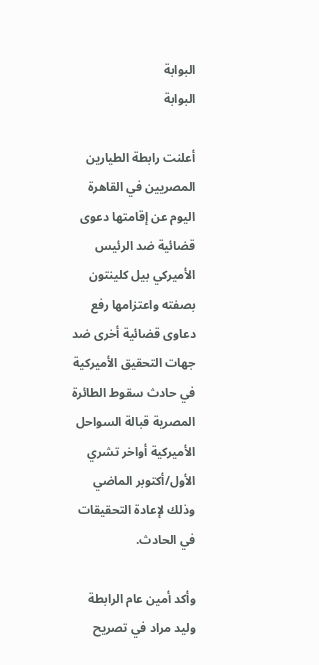البوابة
البوابة

أعلنت رابطة الطيارين المصريين في القاهرة اليوم عن إقامتها دعوى قضائية ضد الرئيس الأميركي بيل كلينتون بصفته واعتزامها رفع دعاوى قضائية أخرى ضد جهات التحقيق الأميركية في حادث سقوط الطائرة المصرية قبالة السواحل الأميركية أواخر تشري الأول/أكتوبر الماضي وذلك لإعادة التحقيقات في الحادث.

وأكد أمين عام الرابطة وليد مراد في تصريح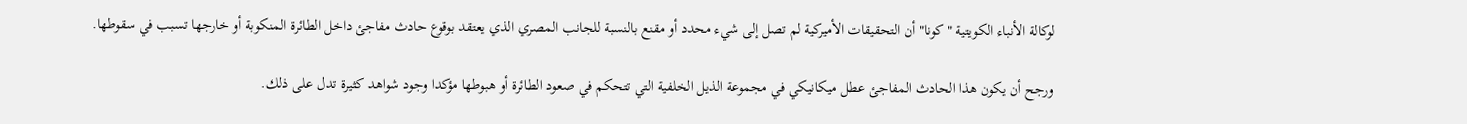لوكالة الأنباء الكويتية "كونا" أن التحقيقات الأميركية لم تصل إلى شيء محدد أو مقنع بالنسبة للجانب المصري الذي يعتقد بوقوع حادث مفاجئ داخل الطائرة المنكوبة أو خارجها تسبب في سقوطها.

ورجح أن يكون هذا الحادث المفاجئ عطل ميكانيكي في مجموعة الذيل الخلفية التي تتحكم في صعود الطائرة أو هبوطها مؤكدا وجود شواهد كثيرة تدل على ذلك.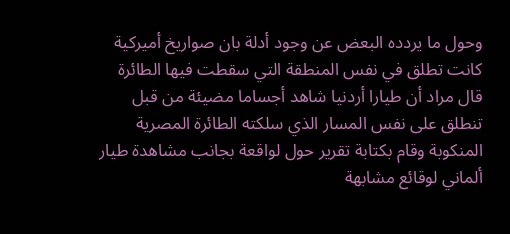وحول ما يردده البعض عن وجود أدلة بان صواريخ أميركية كانت تطلق في نفس المنطقة التي سقطت فيها الطائرة قال مراد أن طيارا أردنيا شاهد أجساما مضيئة من قبل تنطلق على نفس المسار الذي سلكته الطائرة المصرية المنكوبة وقام بكتابة تقرير حول لواقعة بجانب مشاهدة طيار ألماني لوقائع مشابهة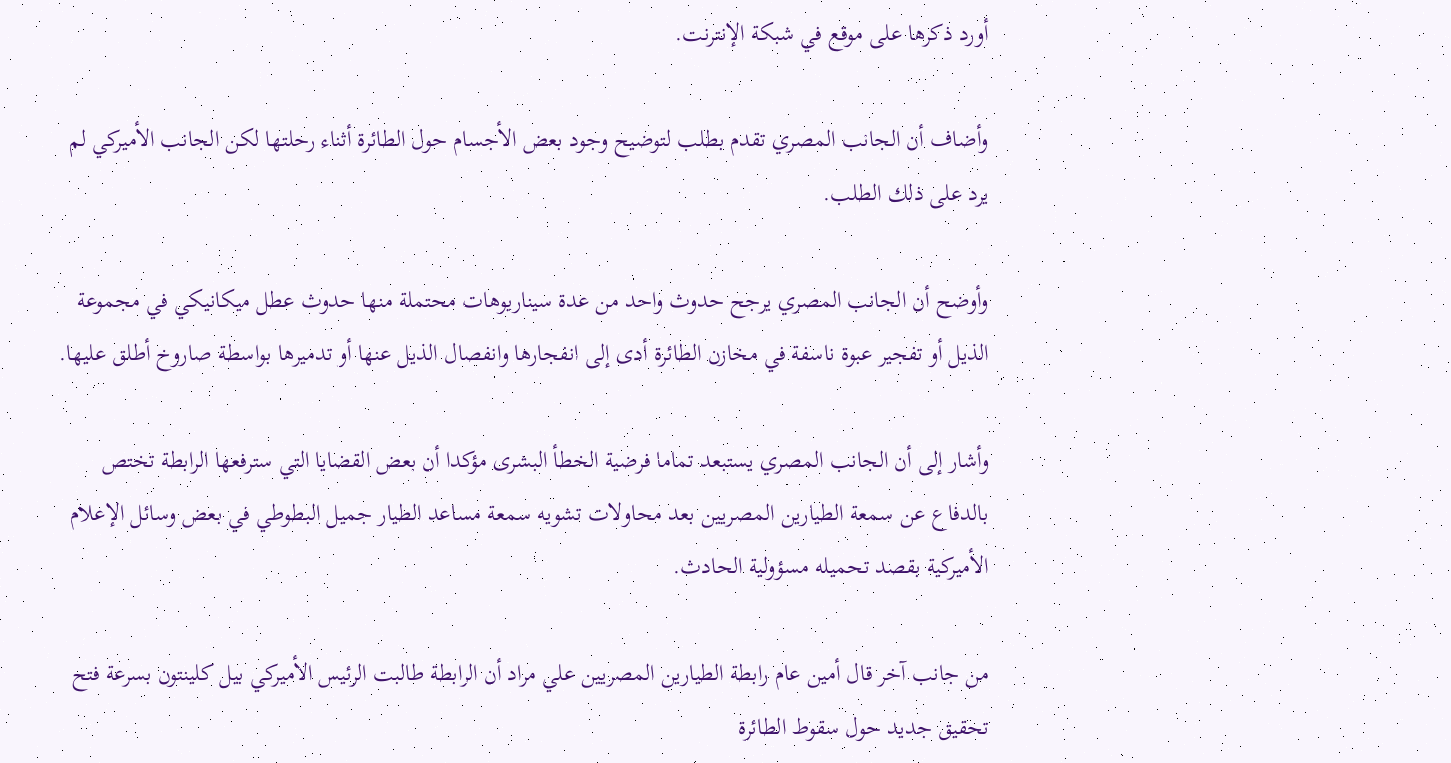أورد ذكرها على موقع في شبكة الإنترنت.

وأضاف أن الجانب المصري تقدم بطلب لتوضيح وجود بعض الأجسام حول الطائرة أثناء رحلتها لكن الجانب الأميركي لم يرد على ذلك الطلب.

وأوضح أن الجانب المصري يرجح حدوث واحد من عدة سيناريوهات محتملة منها حدوث عطل ميكانيكي في مجموعة الذيل أو تفجير عبوة ناسفة في مخازن الطائرة أدى إلى انفجارها وانفصال الذيل عنها أو تدميرها بواسطة صاروخ أطلق عليها.

وأشار إلى أن الجانب المصري يستبعد تماما فرضية الخطأ البشرى مؤكدا أن بعض القضايا التي سترفعها الرابطة تختص بالدفاع عن سمعة الطيارين المصريين بعد محاولات تشويه سمعة مساعد الطيار جميل البطوطي في بعض وسائل الإعلام الأميركية بقصد تحميله مسؤولية الحادث.

من جانب آخر قال أمين عام رابطة الطيارين المصريين علي مراد أن الرابطة طالبت الرئيس الأميركي بيل كلينتون بسرعة فتح تحقيق جديد حول سقوط الطائرة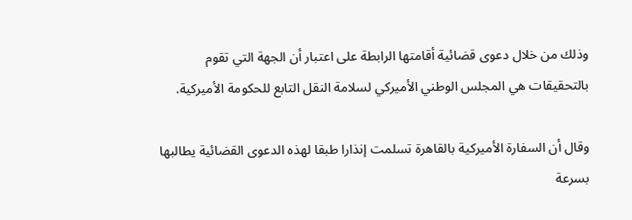وذلك من خلال دعوى قضائية أقامتها الرابطة على اعتبار أن الجهة التي تقوم بالتحقيقات هي المجلس الوطني الأميركي لسلامة النقل التابع للحكومة الأميركية.

وقال أن السفارة الأميركية بالقاهرة تسلمت إنذارا طبقا لهذه الدعوى القضائية يطالبها بسرعة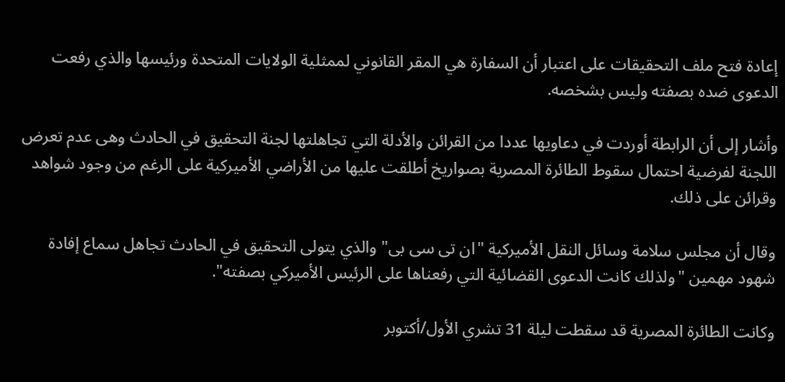إعادة فتح ملف التحقيقات على اعتبار أن السفارة هي المقر القانوني لممثلية الولايات المتحدة ورئيسها والذي رفعت الدعوى ضده بصفته وليس بشخصه.

وأشار إلى أن الرابطة أوردت في دعاويها عددا من القرائن والأدلة التي تجاهلتها لجنة التحقيق في الحادث وهى عدم تعرض اللجنة لفرضية احتمال سقوط الطائرة المصرية بصواريخ أطلقت عليها من الأراضي الأميركية على الرغم من وجود شواهد وقرائن على ذلك.

وقال أن مجلس سلامة وسائل النقل الأميركية "ان تى سى بى" والذي يتولى التحقيق في الحادث تجاهل سماع إفادة شهود مهمين "ولذلك كانت الدعوى القضائية التي رفعناها على الرئيس الأميركي بصفته".

وكانت الطائرة المصرية قد سقطت ليلة 31 تشري الأول/أكتوبر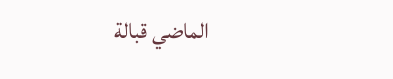الماضي قبالة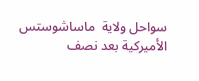سواحل ولاية  ماساشوستس الأميركية بعد نصف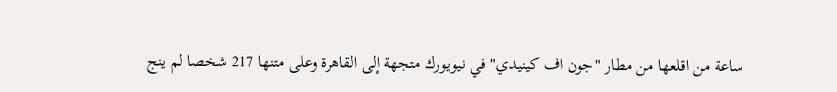ساعة من اقلعها من مطار "جون اف كينيدي" في نيويورك متجهة إلى القاهرة وعلى متنها 217 شخصا لم ينج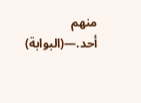منهم أحد.—(البوابة)